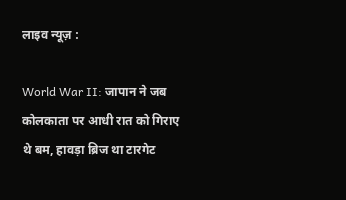लाइव न्यूज़ :

World War II: जापान ने जब कोलकाता पर आधी रात को गिराए थे बम, हावड़ा ब्रिज था टारगेट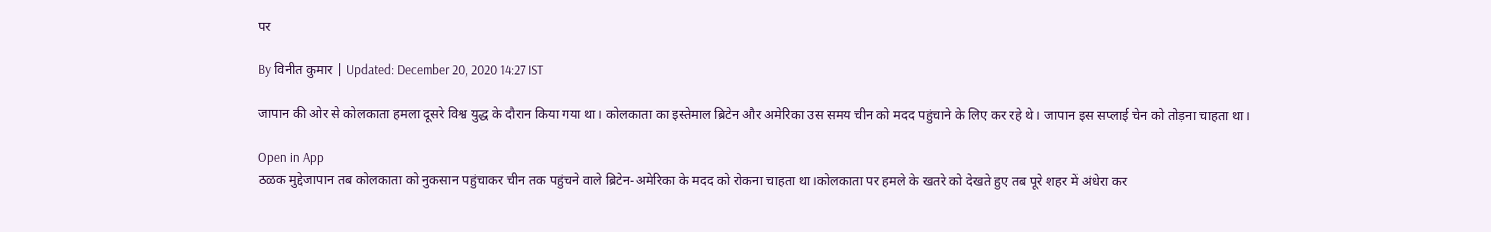पर

By विनीत कुमार | Updated: December 20, 2020 14:27 IST

जापान की ओर से कोलकाता हमला दूसरे विश्व युद्ध के दौरान किया गया था। कोलकाता का इस्तेमाल ब्रिटेन और अमेरिका उस समय चीन को मदद पहुंचाने के लिए कर रहे थे। जापान इस सप्लाई चेन को तोड़ना चाहता था।

Open in App
ठळक मुद्देजापान तब कोलकाता को नुकसान पहुंचाकर चीन तक पहुंचने वाले ब्रिटेन-अमेरिका के मदद को रोकना चाहता था।कोलकाता पर हमले के खतरे को देखते हुए तब पूरे शहर में अंधेरा कर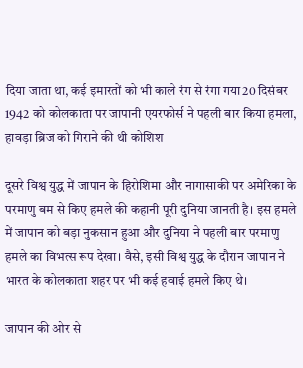दिया जाता था, कई इमारतों को भी काले रंग से रंगा गया20 दिसंबर 1942 को कोलकाता पर जापानी एयरफोर्स ने पहली बार किया हमला, हावड़ा ब्रिज को गिराने की थी कोशिश

दूसरे विश्व युद्ध में जापान के हिरोशिमा और नागासाकी पर अमेरिका के परमाणु बम से किए हमले की कहानी पूरी दुनिया जानती है। इस हमले में जापान को बड़ा नुकसान हुआ और दुनिया ने पहली बार परमाणु हमले का विभत्स रूप देखा। वैसे, इसी विश्व युद्ध के दौरान जापान ने भारत के कोलकाता शहर पर भी कई हवाई हमले किए थे।

जापान की ओर से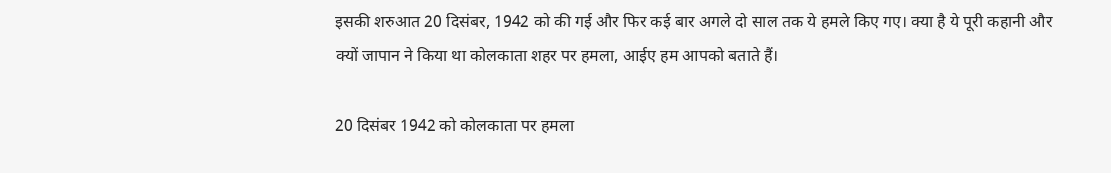इसकी शरुआत 20 दिसंबर, 1942 को की गई और फिर कई बार अगले दो साल तक ये हमले किए गए। क्या है ये पूरी कहानी और क्यों जापान ने किया था कोलकाता शहर पर हमला, आईए हम आपको बताते हैं।

20 दिसंबर 1942 को कोलकाता पर हमला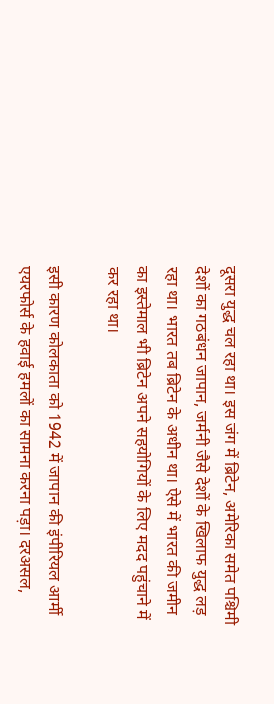दूसरा युद्ध चल रहा था। इस जंग में ब्रिटेन, अमेरिका समेत पश्चिमी देशों का गठबंधन जापान, जर्मनी जैसे देशों के खिलाफ युद्ध लड़ रहा था। भारत तब ब्रिटेन के अधीन था। ऐसे में भारत की जमीन का इस्तेमाल भी ब्रिटेन अपने सहयोगियों के लिए मदद पहुंचाने में कर रहा था।

इसी कारण कोलकाता को 1942 में जापान की इंपीरियल आर्मी एयरफोर्स के हवाई हमलों का सामना करना पड़ा। दरअसल,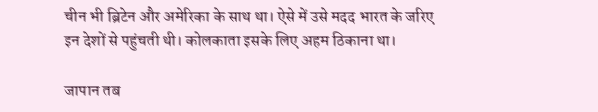चीन भी ब्रिटेन और अमेरिका के साथ था। ऐसे में उसे मदद भारत के जरिए इन देशों से पहुंचती थी। कोलकाता इसके लिए अहम ठिकाना था।

जापान तब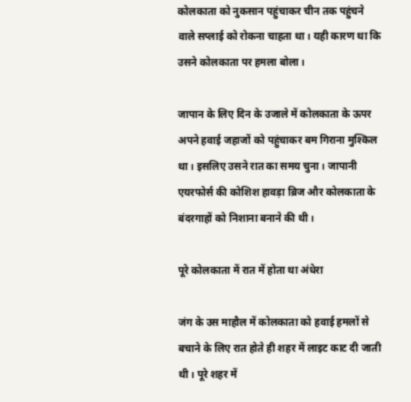कोलकाता को नुकसान पहुंचाकर चीन तक पहुंचने वाले सप्लाई को रोकना चाहता था। यही कारण था कि उसने कोलकाता पर हमला बोला।

जापान के लिए दिन के उजाले में कोलकाता के ऊपर अपने हवाई जहाजों को पहुंचाकर बम गिराना मुश्किल था। इसलिए उसने रात का समय चुना। जापानी एयरफोर्स की कोशिश हावड़ा ब्रिज और कोलकाता के बंदरगाहों को निशाना बनाने की थी।

पूरे कोलकाता में रात में होता था अंधेरा

जंग के उस माहौल में कोलकाता को हवाई हमलों से बचाने के लिए रात होते ही शहर में लाइट काट दी जाती थी। पूरे शहर में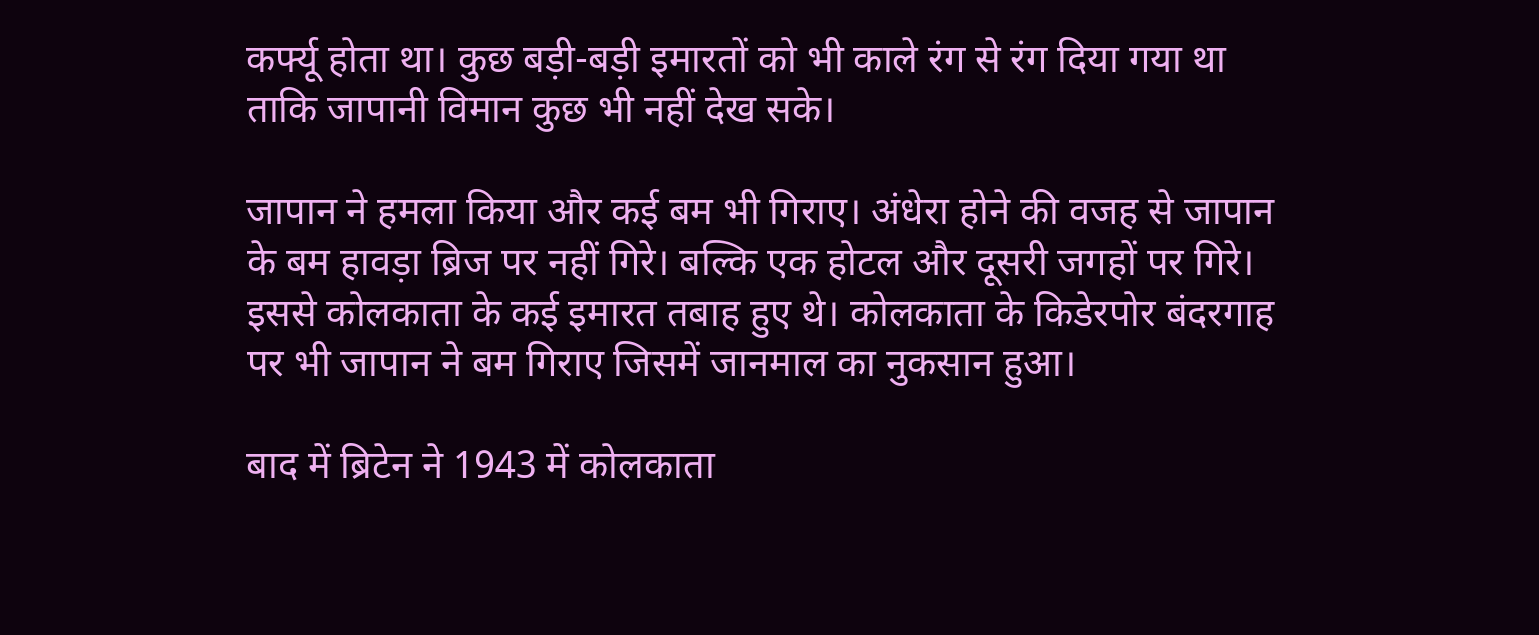कर्फ्यू होता था। कुछ बड़ी-बड़ी इमारतों को भी काले रंग से रंग दिया गया था ताकि जापानी विमान कुछ भी नहीं देख सके।

जापान ने हमला किया और कई बम भी गिराए। अंधेरा होने की वजह से जापान के बम हावड़ा ब्रिज पर नहीं गिरे। बल्कि एक होटल और दूसरी जगहों पर गिरे। इससे कोलकाता के कई इमारत तबाह हुए थे। कोलकाता के किडेरपोर बंदरगाह पर भी जापान ने बम गिराए जिसमें जानमाल का नुकसान हुआ।

बाद में ब्रिटेन ने 1943 में कोलकाता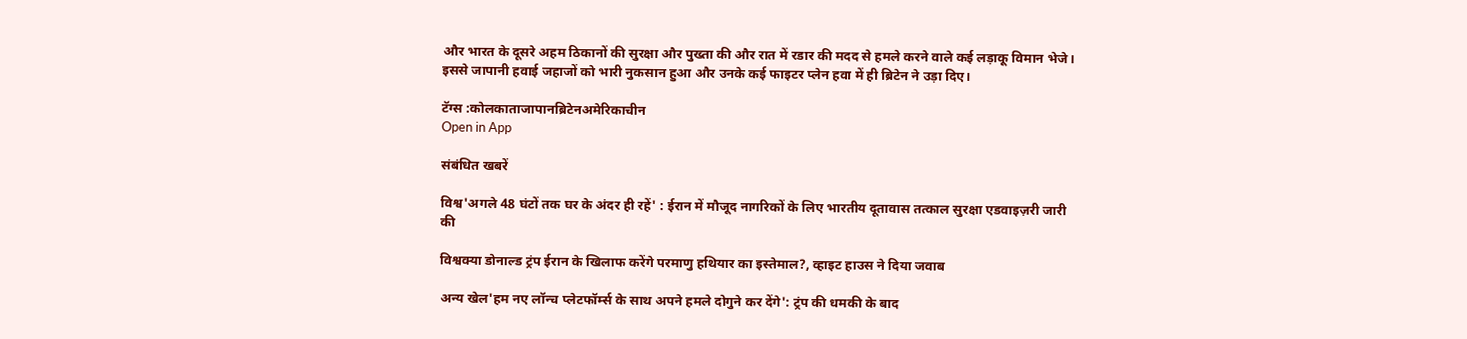और भारत के दूसरे अहम ठिकानों की सुरक्षा और पुख्ता की और रात में रडार की मदद से हमले करने वाले कई लड़ाकू विमान भेजे। इससे जापानी हवाई जहाजों को भारी नुकसान हुआ और उनके कई फाइटर प्लेन हवा में ही ब्रिटेन ने उड़ा दिए।

टॅग्स :कोलकाताजापानब्रिटेनअमेरिकाचीन
Open in App

संबंधित खबरें

विश्व'अगले 48 घंटों तक घर के अंदर ही रहें' : ईरान में मौजूद नागरिकों के लिए भारतीय दूतावास तत्काल सुरक्षा एडवाइज़री जारी की

विश्वक्या डोनाल्ड ट्रंप ईरान के खिलाफ करेंगे परमाणु हथियार का इस्तेमाल?, व्हाइट हाउस ने दिया जवाब

अन्य खेल'हम नए लॉन्च प्लेटफॉर्म्स के साथ अपने हमले दोगुने कर देंगे': ट्रंप की धमकी के बाद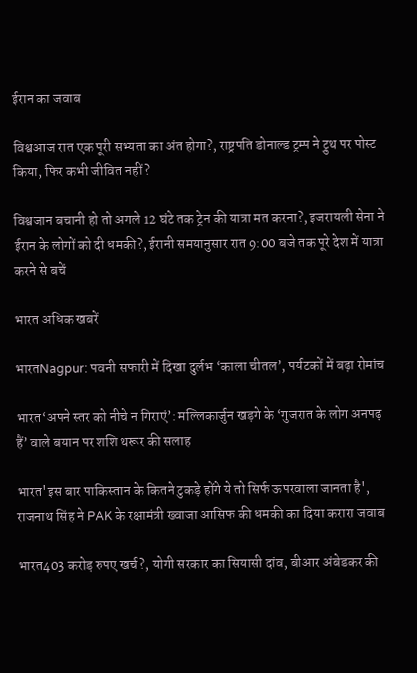ईरान का जवाब

विश्वआज रात एक पूरी सभ्यता का अंत होगा?, राष्ट्रपति डोनाल्ड ट्रम्प ने ट्रुथ पर पोस्ट किया, फिर कभी जीवित नहीं?

विश्वजान बचानी हो तो अगले 12 घंटे तक ट्रेन की यात्रा मत करना?, इजरायली सेना ने ईरान के लोगों को दी धमकी?, ईरानी समयानुसार रात 9:00 बजे तक पूरे देश में यात्रा करने से बचें

भारत अधिक खबरें

भारतNagpur: पवनी सफारी में दिखा दुर्लभ ‘काला चीतल’, पर्यटकों में बढ़ा रोमांच

भारत‘अपने स्तर को नीचे न गिराएं’: मल्लिकार्जुन खड़गे के ‘गुजरात के लोग अनपढ़ हैं’ वाले बयान पर शशि थरूर की सलाह

भारत'इस बार पाकिस्तान के कितने टुकड़े होंगे ये तो सिर्फ ऊपरवाला जानता है', राजनाथ सिंह ने PAK के रक्षामंत्री ख्वाजा आसिफ की धमकी का दिया करारा जवाब

भारत403 करोड़ रुपए खर्च?, योगी सरकार का सियासी दांव, बीआर अंबेडकर की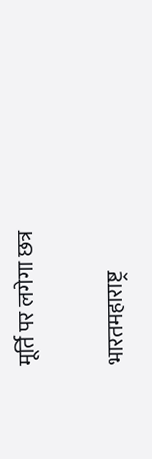मूर्ति पर लगेगा छत्र

भारतमहाराष्ट्र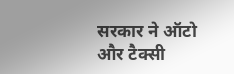सरकार ने ऑटो और टैक्सी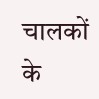चालकों के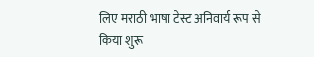लिए मराठी भाषा टेस्ट अनिवार्य रूप से किया शुरू